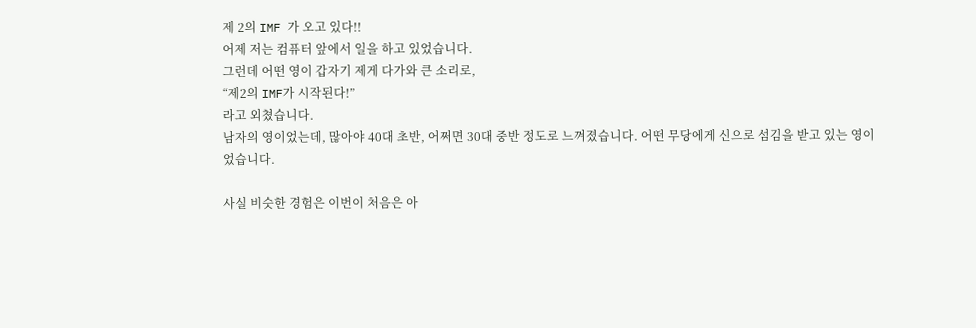제 2의 IMF 가 오고 있다!!
어제 저는 컴퓨터 앞에서 일을 하고 있었습니다.
그런데 어떤 영이 갑자기 제게 다가와 큰 소리로,
“제2의 IMF가 시작된다!”
라고 외쳤습니다.
남자의 영이었는데, 많아야 40대 초반, 어쩌면 30대 중반 정도로 느껴졌습니다. 어떤 무당에게 신으로 섬김을 받고 있는 영이었습니다.

사실 비슷한 경험은 이번이 처음은 아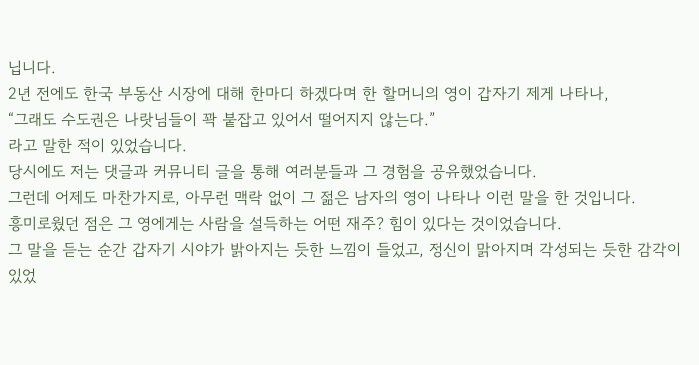닙니다.
2년 전에도 한국 부동산 시장에 대해 한마디 하겠다며 한 할머니의 영이 갑자기 제게 나타나,
“그래도 수도권은 나랏님들이 꽉 붙잡고 있어서 떨어지지 않는다.”
라고 말한 적이 있었습니다.
당시에도 저는 댓글과 커뮤니티 글을 통해 여러분들과 그 경험을 공유했었습니다.
그런데 어제도 마찬가지로, 아무런 맥락 없이 그 젊은 남자의 영이 나타나 이런 말을 한 것입니다.
흥미로웠던 점은 그 영에게는 사람을 설득하는 어떤 재주? 힘이 있다는 것이었습니다.
그 말을 듣는 순간 갑자기 시야가 밝아지는 듯한 느낌이 들었고, 정신이 맑아지며 각성되는 듯한 감각이 있었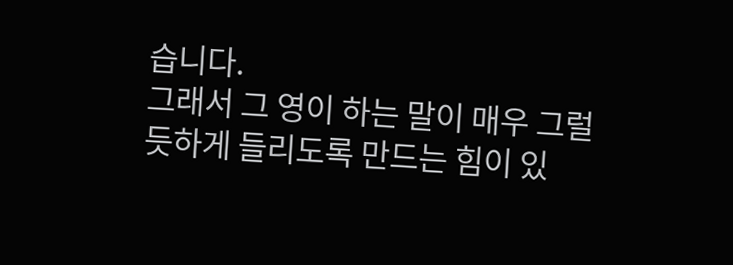습니다.
그래서 그 영이 하는 말이 매우 그럴듯하게 들리도록 만드는 힘이 있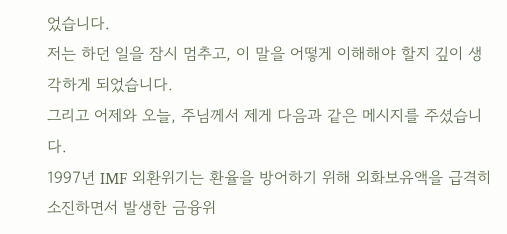었습니다.
저는 하던 일을 잠시 멈추고, 이 말을 어떻게 이해해야 할지 깊이 생각하게 되었습니다.
그리고 어제와 오늘, 주님께서 제게 다음과 같은 메시지를 주셨습니다.
1997년 IMF 외환위기는 환율을 방어하기 위해 외화보유액을 급격히 소진하면서 발생한 금융위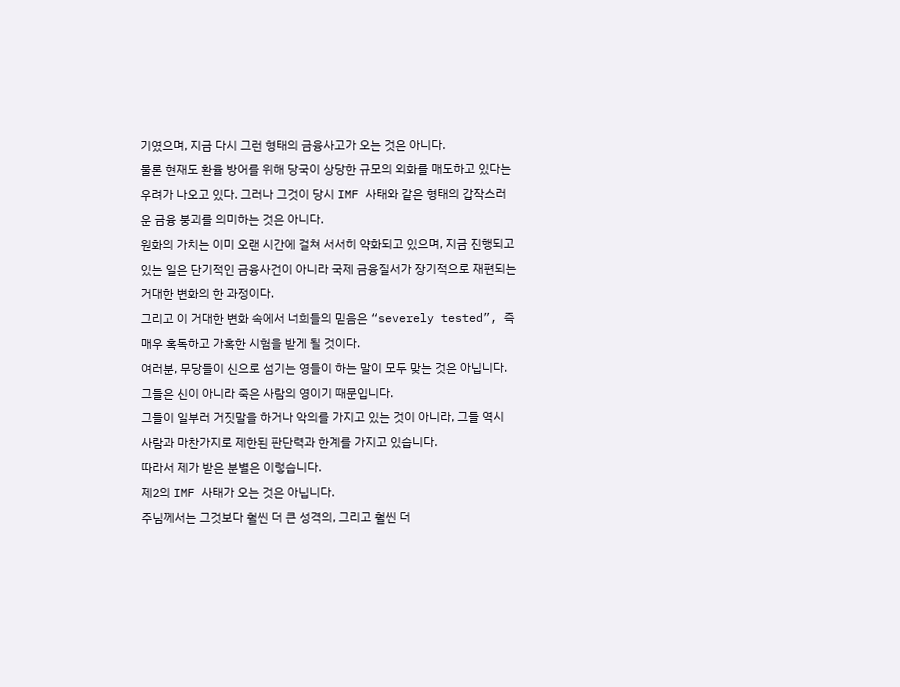기였으며, 지금 다시 그런 형태의 금융사고가 오는 것은 아니다.
물론 현재도 환율 방어를 위해 당국이 상당한 규모의 외화를 매도하고 있다는 우려가 나오고 있다. 그러나 그것이 당시 IMF 사태와 같은 형태의 갑작스러운 금융 붕괴를 의미하는 것은 아니다.
원화의 가치는 이미 오랜 시간에 걸쳐 서서히 약화되고 있으며, 지금 진행되고 있는 일은 단기적인 금융사건이 아니라 국제 금융질서가 장기적으로 재편되는 거대한 변화의 한 과정이다.
그리고 이 거대한 변화 속에서 너희들의 믿음은 “severely tested”, 즉 매우 혹독하고 가혹한 시험을 받게 될 것이다.
여러분, 무당들이 신으로 섬기는 영들이 하는 말이 모두 맞는 것은 아닙니다.
그들은 신이 아니라 죽은 사람의 영이기 때문입니다.
그들이 일부러 거짓말을 하거나 악의를 가지고 있는 것이 아니라, 그들 역시 사람과 마찬가지로 제한된 판단력과 한계를 가지고 있습니다.
따라서 제가 받은 분별은 이렇습니다.
제2의 IMF 사태가 오는 것은 아닙니다.
주님께서는 그것보다 훨씬 더 큰 성격의, 그리고 훨씬 더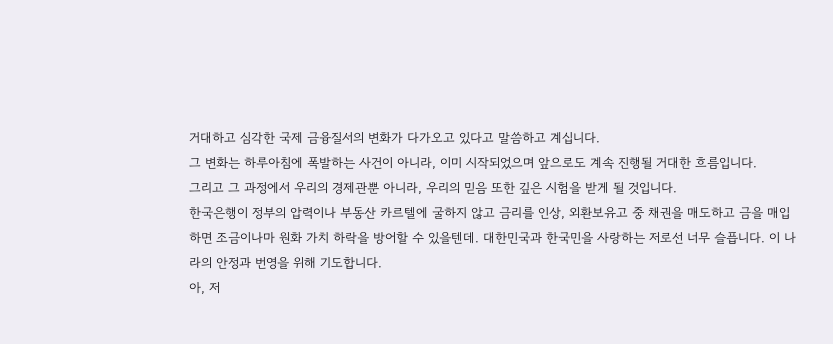거대하고 심각한 국제 금융질서의 변화가 다가오고 있다고 말씀하고 계십니다.
그 변화는 하루아침에 폭발하는 사건이 아니라, 이미 시작되었으며 앞으로도 계속 진행될 거대한 흐름입니다.
그리고 그 과정에서 우리의 경제관뿐 아니라, 우리의 믿음 또한 깊은 시험을 받게 될 것입니다.
한국은행이 정부의 압력이나 부동산 카르텔에 굴하지 않고 금리를 인상, 외환보유고 중 채권을 매도하고 금을 매입하면 조금이나마 원화 가치 하락을 방어할 수 있을텐데. 대한민국과 한국민을 사랑하는 저로선 너무 슬픕니다. 이 나라의 안정과 번영을 위해 기도합니다.
아, 저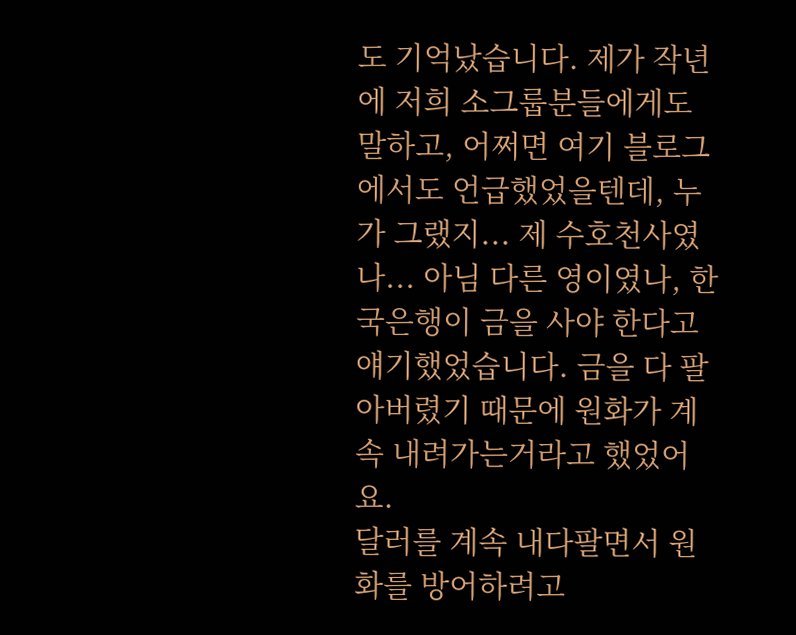도 기억났습니다. 제가 작년에 저희 소그룹분들에게도 말하고, 어쩌면 여기 블로그에서도 언급했었을텐데, 누가 그랬지... 제 수호천사였나... 아님 다른 영이였나, 한국은행이 금을 사야 한다고 얘기했었습니다. 금을 다 팔아버렸기 때문에 원화가 계속 내려가는거라고 했었어요.
달러를 계속 내다팔면서 원화를 방어하려고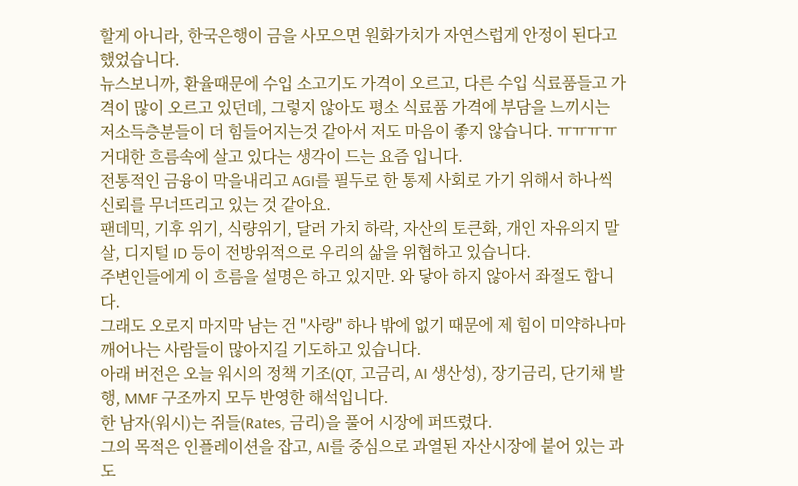할게 아니라, 한국은행이 금을 사모으면 원화가치가 자연스럽게 안정이 된다고 했었습니다.
뉴스보니까, 환율때문에 수입 소고기도 가격이 오르고, 다른 수입 식료품들고 가격이 많이 오르고 있던데, 그렇지 않아도 평소 식료품 가격에 부담을 느끼시는 저소득층분들이 더 힘들어지는것 같아서 저도 마음이 좋지 않습니다. ㅠㅠㅠㅠ
거대한 흐름속에 살고 있다는 생각이 드는 요즘 입니다.
전통적인 금융이 막을내리고 AGI를 필두로 한 통제 사회로 가기 위해서 하나씩 신뢰를 무너뜨리고 있는 것 같아요.
팬데믹, 기후 위기, 식량위기, 달러 가치 하락, 자산의 토큰화, 개인 자유의지 말살, 디지털 ID 등이 전방위적으로 우리의 삶을 위협하고 있습니다.
주변인들에게 이 흐름을 설명은 하고 있지만. 와 닿아 하지 않아서 좌절도 합니다.
그래도 오로지 마지막 남는 건 "사랑" 하나 밖에 없기 때문에 제 힘이 미약하나마 깨어나는 사람들이 많아지길 기도하고 있습니다.
아래 버전은 오늘 워시의 정책 기조(QT, 고금리, AI 생산성), 장기금리, 단기채 발행, MMF 구조까지 모두 반영한 해석입니다.
한 남자(워시)는 쥐들(Rates, 금리)을 풀어 시장에 퍼뜨렸다.
그의 목적은 인플레이션을 잡고, AI를 중심으로 과열된 자산시장에 붙어 있는 과도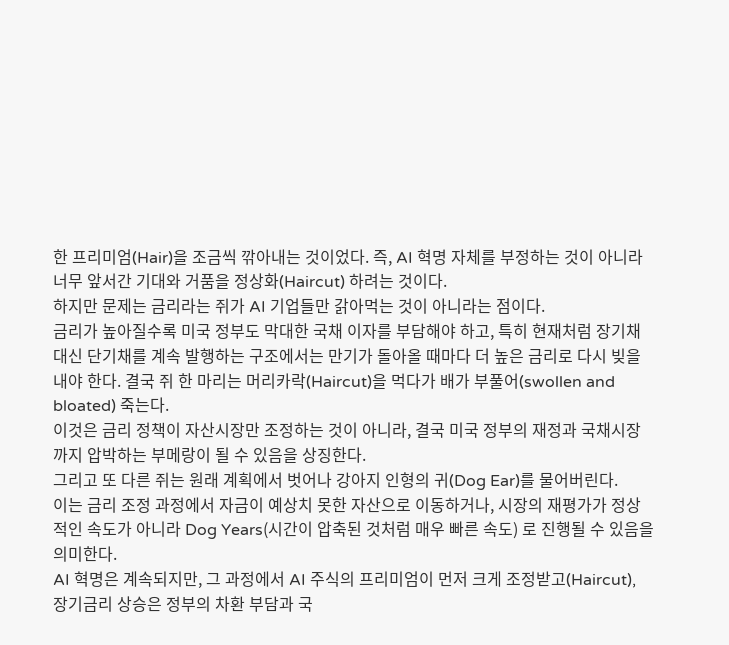한 프리미엄(Hair)을 조금씩 깎아내는 것이었다. 즉, AI 혁명 자체를 부정하는 것이 아니라 너무 앞서간 기대와 거품을 정상화(Haircut) 하려는 것이다.
하지만 문제는 금리라는 쥐가 AI 기업들만 갉아먹는 것이 아니라는 점이다.
금리가 높아질수록 미국 정부도 막대한 국채 이자를 부담해야 하고, 특히 현재처럼 장기채 대신 단기채를 계속 발행하는 구조에서는 만기가 돌아올 때마다 더 높은 금리로 다시 빚을 내야 한다. 결국 쥐 한 마리는 머리카락(Haircut)을 먹다가 배가 부풀어(swollen and bloated) 죽는다.
이것은 금리 정책이 자산시장만 조정하는 것이 아니라, 결국 미국 정부의 재정과 국채시장까지 압박하는 부메랑이 될 수 있음을 상징한다.
그리고 또 다른 쥐는 원래 계획에서 벗어나 강아지 인형의 귀(Dog Ear)를 물어버린다.
이는 금리 조정 과정에서 자금이 예상치 못한 자산으로 이동하거나, 시장의 재평가가 정상적인 속도가 아니라 Dog Years(시간이 압축된 것처럼 매우 빠른 속도) 로 진행될 수 있음을 의미한다.
AI 혁명은 계속되지만, 그 과정에서 AI 주식의 프리미엄이 먼저 크게 조정받고(Haircut), 장기금리 상승은 정부의 차환 부담과 국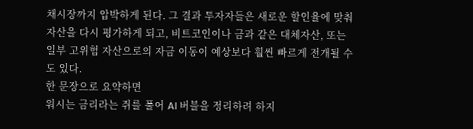채시장까지 압박하게 된다. 그 결과 투자자들은 새로운 할인율에 맞춰 자산을 다시 평가하게 되고, 비트코인이나 금과 같은 대체자산, 또는 일부 고위험 자산으로의 자금 이동이 예상보다 훨씬 빠르게 전개될 수도 있다.
한 문장으로 요약하면
워시는 금리라는 쥐를 풀어 AI 버블을 정리하려 하지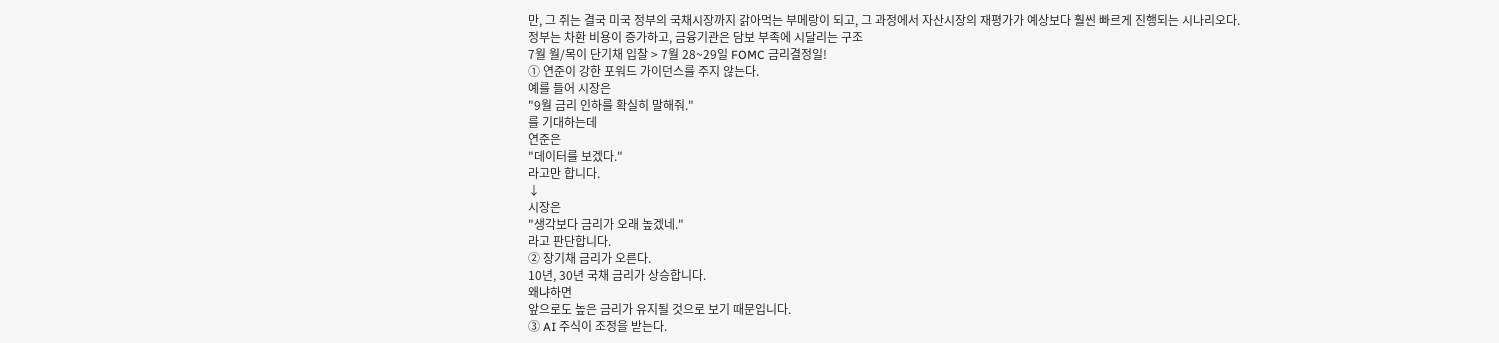만, 그 쥐는 결국 미국 정부의 국채시장까지 갉아먹는 부메랑이 되고, 그 과정에서 자산시장의 재평가가 예상보다 훨씬 빠르게 진행되는 시나리오다.
정부는 차환 비용이 증가하고, 금융기관은 담보 부족에 시달리는 구조
7월 월/목이 단기채 입찰 > 7월 28~29일 FOMC 금리결정일!
① 연준이 강한 포워드 가이던스를 주지 않는다.
예를 들어 시장은
"9월 금리 인하를 확실히 말해줘."
를 기대하는데
연준은
"데이터를 보겠다."
라고만 합니다.
↓
시장은
"생각보다 금리가 오래 높겠네."
라고 판단합니다.
② 장기채 금리가 오른다.
10년, 30년 국채 금리가 상승합니다.
왜냐하면
앞으로도 높은 금리가 유지될 것으로 보기 때문입니다.
③ AI 주식이 조정을 받는다.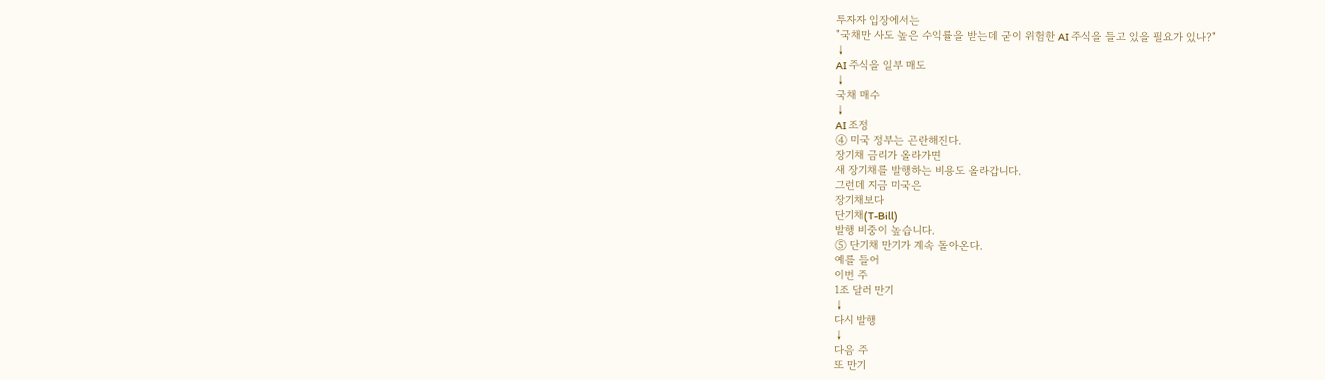투자자 입장에서는
"국채만 사도 높은 수익률을 받는데 굳이 위험한 AI 주식을 들고 있을 필요가 있나?"
↓
AI 주식을 일부 매도
↓
국채 매수
↓
AI 조정
④ 미국 정부는 곤란해진다.
장기채 금리가 올라가면
새 장기채를 발행하는 비용도 올라갑니다.
그런데 지금 미국은
장기채보다
단기채(T-Bill)
발행 비중이 높습니다.
⑤ 단기채 만기가 계속 돌아온다.
예를 들어
이번 주
1조 달러 만기
↓
다시 발행
↓
다음 주
또 만기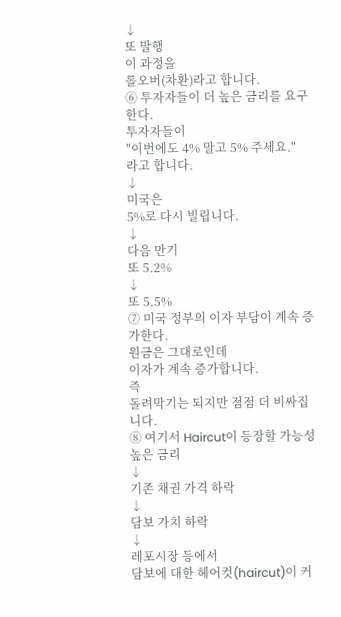↓
또 발행
이 과정을
롤오버(차환)라고 합니다.
⑥ 투자자들이 더 높은 금리를 요구한다.
투자자들이
"이번에도 4% 말고 5% 주세요."
라고 합니다.
↓
미국은
5%로 다시 빌립니다.
↓
다음 만기
또 5.2%
↓
또 5.5%
⑦ 미국 정부의 이자 부담이 계속 증가한다.
원금은 그대로인데
이자가 계속 증가합니다.
즉
돌려막기는 되지만 점점 더 비싸집니다.
⑧ 여기서 Haircut이 등장할 가능성
높은 금리
↓
기존 채권 가격 하락
↓
담보 가치 하락
↓
레포시장 등에서
담보에 대한 헤어컷(haircut)이 커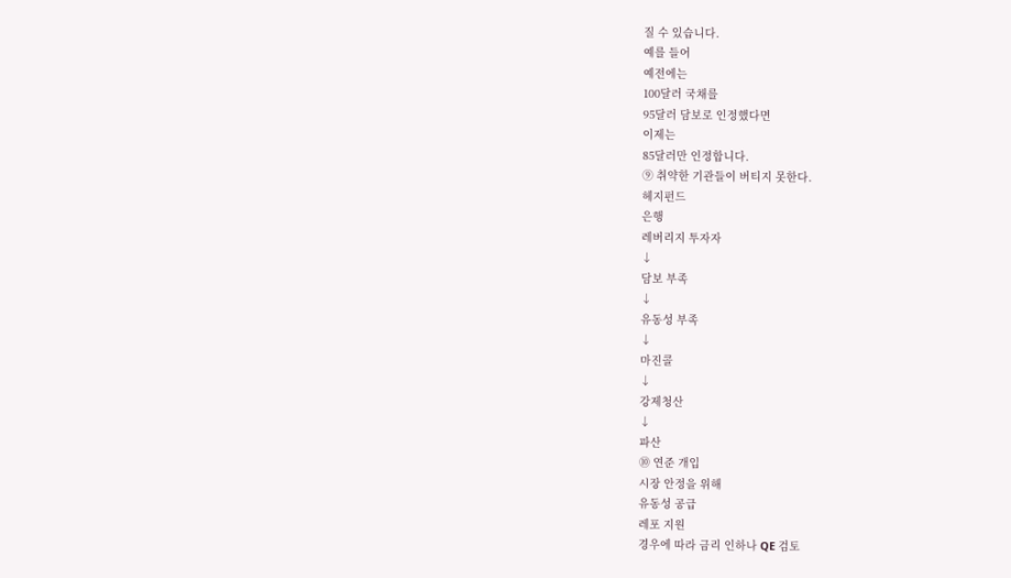질 수 있습니다.
예를 들어
예전에는
100달러 국채를
95달러 담보로 인정했다면
이제는
85달러만 인정합니다.
⑨ 취약한 기관들이 버티지 못한다.
헤지펀드
은행
레버리지 투자자
↓
담보 부족
↓
유동성 부족
↓
마진콜
↓
강제청산
↓
파산
⑩ 연준 개입
시장 안정을 위해
유동성 공급
레포 지원
경우에 따라 금리 인하나 QE 검토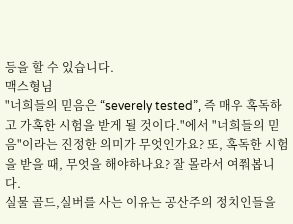등을 할 수 있습니다.
맥스형님
"너희들의 믿음은 “severely tested”, 즉 매우 혹독하고 가혹한 시험을 받게 될 것이다."에서 "너희들의 믿음"이라는 진정한 의미가 무엇인가요? 또, 혹독한 시험을 받을 때, 무엇을 해야하나요? 잘 몰라서 여쭤봅니다.
실물 골드,실버를 사는 이유는 공산주의 정치인들을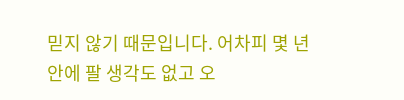믿지 않기 때문입니다. 어차피 몇 년 안에 팔 생각도 없고 오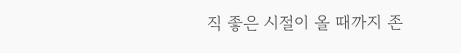직 좋은 시절이 올 때까지 존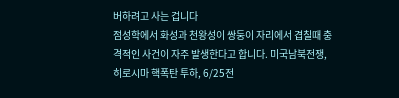버하려고 사는 겁니다
점성학에서 화성과 천왕성이 쌍둥이 자리에서 겹칠때 충격적인 사건이 자주 발생한다고 합니다. 미국남북전쟁, 히로시마 핵폭탄 투하, 6/25전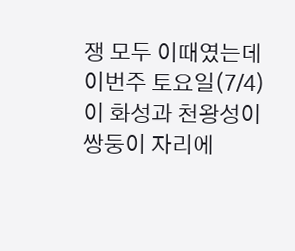쟁 모두 이때였는데 이번주 토요일(7/4)이 화성과 천왕성이 쌍둥이 자리에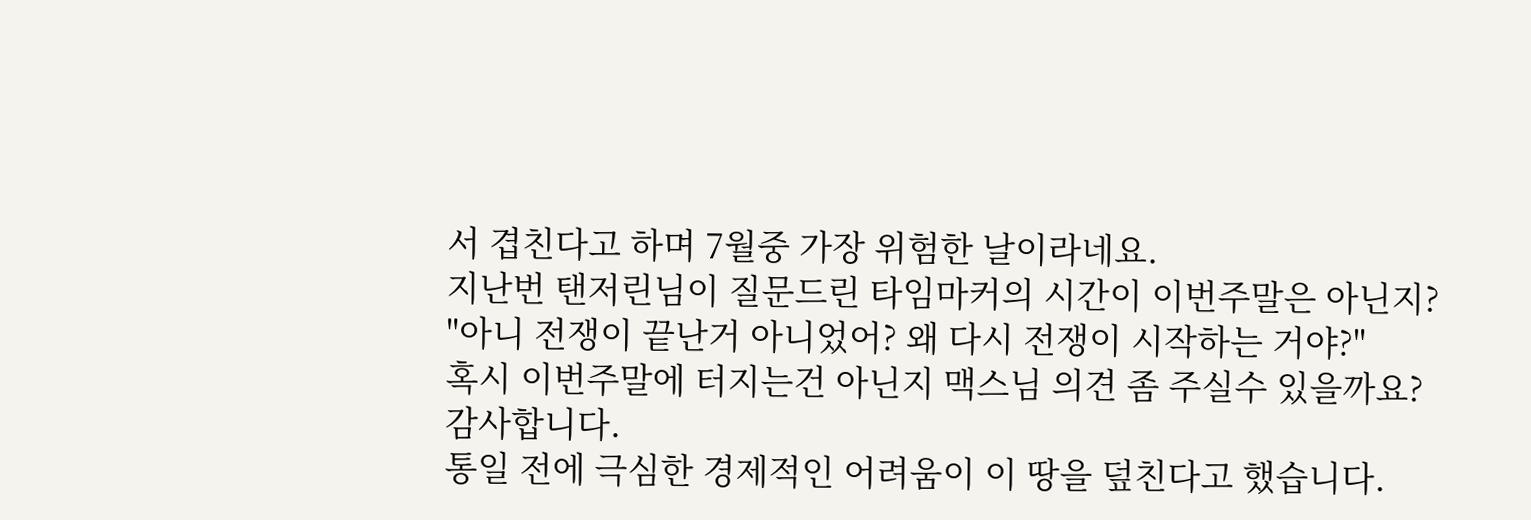서 겹친다고 하며 7월중 가장 위험한 날이라네요.
지난번 탠저린님이 질문드린 타임마커의 시간이 이번주말은 아닌지?
"아니 전쟁이 끝난거 아니었어? 왜 다시 전쟁이 시작하는 거야?"
혹시 이번주말에 터지는건 아닌지 맥스님 의견 좀 주실수 있을까요?
감사합니다.
통일 전에 극심한 경제적인 어려움이 이 땅을 덮친다고 했습니다.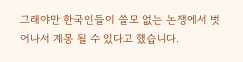그래야만 한국인들이 쓸모 없는 논쟁에서 벗어나서 계몽 될 수 있다고 했습니다.